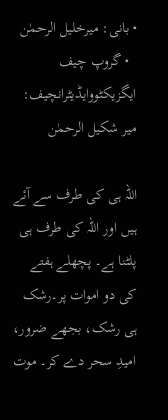• بانی: میرخلیل الرحمٰن
  • گروپ چیف ایگزیکٹووایڈیٹرانچیف: میر شکیل الرحمٰن

اللہ ہی کی طرف سے آئے ہیں اور اللہ کی طرف ہی پلٹنا ہے۔ پچھلے ہفتے کی دو اموات پر۔رشک ہی رشک، بجھے ضرور، امیدِ سحر دے کر۔ موت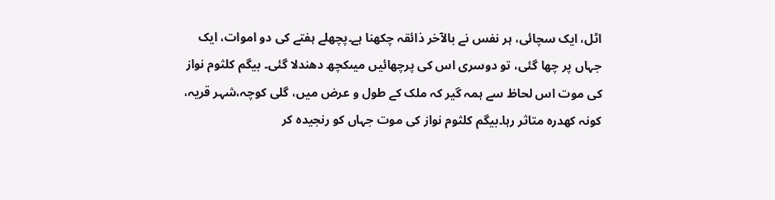اٹل، ایک سچائی، ہر نفس نے بالآخر ذائقہ چکھنا ہے۔پچھلے ہفتے کی دو اموات، ایک جہاں پر چھا گئی، تو دوسری اس کی پرچھائیں میںکچھ دھندلا گئی۔ بیگم کلثوم نواز کی موت اس لحاظ سے ہمہ گیر کہ ملک کے طول و عرض میں، گلی کوچہ،شہر قریہ، کونہ کھدرہ متاثر رہا۔بیگم کلثوم نواز کی موت جہاں کو رنجیدہ کر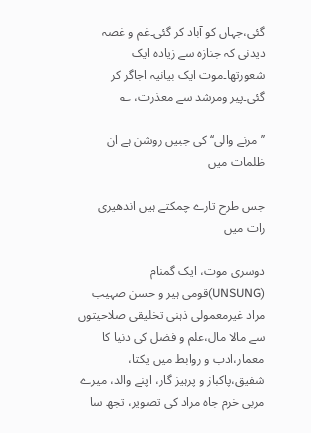گئی،جہاں کو آباد کر گئی۔غم و غصہ دیدنی کہ جنازہ سے زیادہ ایک شعورتھا۔موت ایک بیانیہ اجاگر کر گئی۔پیر ومرشد سے معذرت، ؎

’’ مرنے والی‘‘ کی جبیں روشن ہے ان ظلمات میں

جس طرح تارے چمکتے ہیں اندھیری رات میں

دوسری موت، ایک گمنام (UNSUNG)قومی ہیر و حسن صہیب مراد غیرمعمولی ذہنی تخلیقی صلاحیتوں سے مالا مال،علم و فضل کی دنیا کا معمار،ادب و روابط میں یکتا، شفیق،پاکباز و پرہیز گار، اپنے والد، میرے مربی خرم جاہ مراد کی تصویر، تجھ سا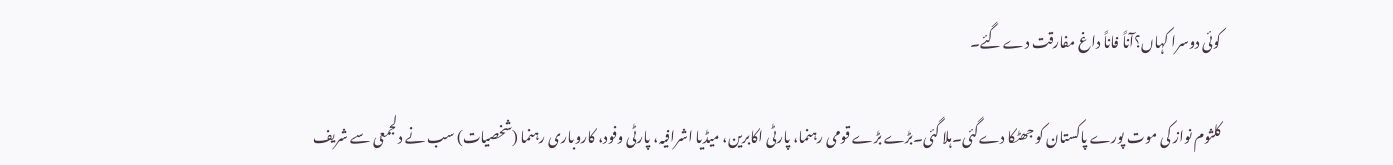کوئی دوسرا کہاں؟آناً فاناً داغ مفارقت دے گئے۔

کلثوم نواز کی موت پورے پاکستان کو جھٹکا دےگئی۔ہلا گئی۔بڑے بڑے قومی رہنما، پارٹی اکابرین، میڈیا اشرافیہ، پارٹی وفود، کاروباری رہنما (شخصیات) سب نے دلجمعی سے شریف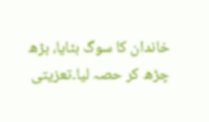خاندان کا سوگ بٹایا، بڑھ چڑھ کر حصہ لیا۔تعزیتی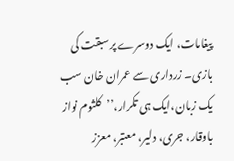پیغامات، ایک دوسرے پر سبقت کی بازی۔ زرداری سے عمران خان سب یک زبان،ایک ہی تکرار،’’کلثوم نواز باوقار، جری، دلیر، معتبر، معزز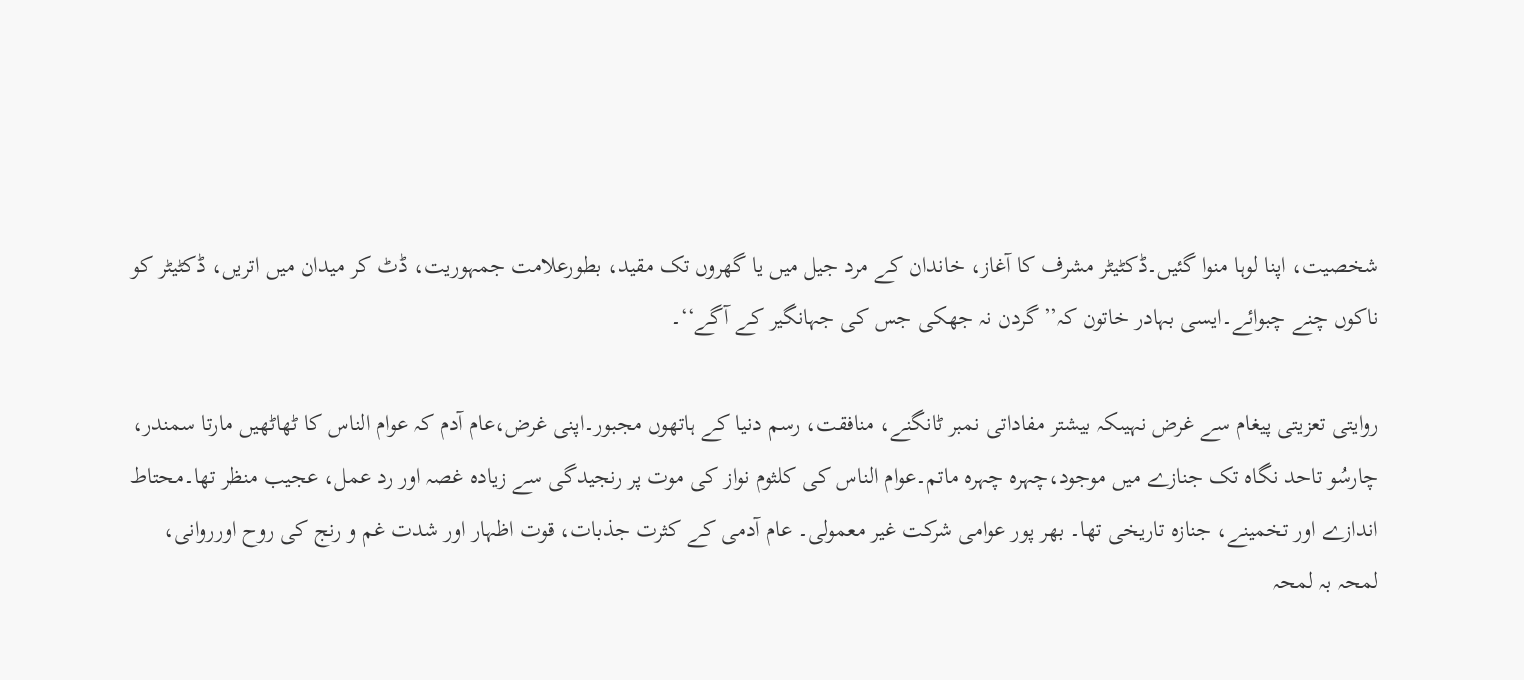شخصیت، اپنا لوہا منوا گئیں۔ڈکٹیٹر مشرف کا آغاز، خاندان کے مرد جیل میں یا گھروں تک مقید، بطورعلامت جمہوریت، ڈٹ کر میدان میں اتریں، ڈکٹیٹر کو ناکوں چنے چبوائے۔ایسی بہادر خاتون کہ’’گردن نہ جھکی جس کی جہانگیر کے آگے‘‘۔

روایتی تعزیتی پیغام سے غرض نہیںکہ بیشتر مفاداتی نمبر ٹانگنے، منافقت، رسم دنیا کے ہاتھوں مجبور۔اپنی غرض،عام آدم کہ عوام الناس کا ٹھاٹھیں مارتا سمندر، چارسُو تاحد نگاہ تک جنازے میں موجود،چہرہ چہرہ ماتم۔عوام الناس کی کلثوم نواز کی موت پر رنجیدگی سے زیادہ غصہ اور رد عمل، عجیب منظر تھا۔محتاط اندازے اور تخمینے، جنازہ تاریخی تھا۔ بھر پور عوامی شرکت غیر معمولی۔ عام آدمی کے کثرت جذبات، قوت اظہار اور شدت غم و رنج کی روح اورروانی، لمحہ بہ لمحہ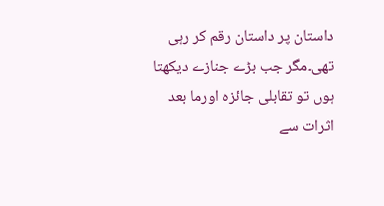داستان پر داستان رقم کر رہی تھی۔مگر جب بڑے جنازے دیکھتا ہوں تو تقابلی جائزہ اورما بعد اثرات سے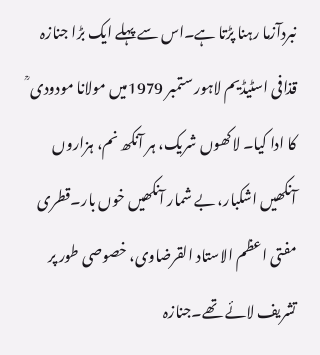نبردآزما رہنا پڑتا ہے۔اس سے پہلے ایک بڑا جنازہ قذافی اسٹیڈیم لاہور ستمبر 1979میں مولانا مودودی ؒ کا ادا کیا۔ لاکھوں شریک، ہر آنکھ نم، ہزاروں آنکھیں اشکبار، بے شمار آنکھیں خوں بار۔قطری مفتی اعظم الاستاد القرضاوی، خصوصی طور پر تشریف لائے تھے۔جنازہ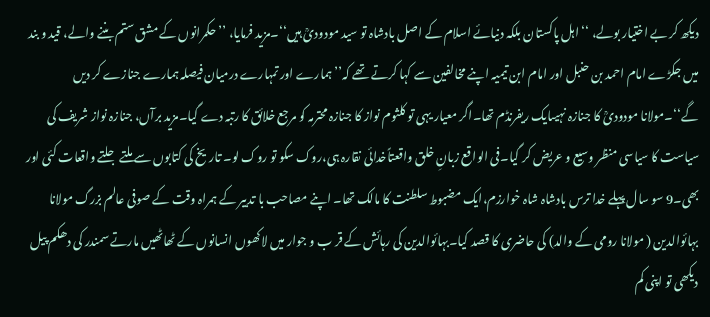دیکھ کر بے اختیار بولے، ‘‘ اہل پاکستان بلکہ دنیائے اسلام کے اصل بادشاہ تو سید مودودیؒ ہیں‘‘۔مزید فرمایا، ’’ حکمرانوں کے مشق ستم بننے والے، قید و بند میں جکڑے امام احمد بن حنبل اور امام ابن تیمیہ اپنے مخالفین سے کہا کرتے تھے کہ’’ ہمارے اور تمہارے درمیان فیصلہ ہمارے جنازے کر دیں گے‘‘۔مولانا مودودیؒ کا جنازہ نہیںایک ریفرنڈم تھا۔اگر معیار یہی تو کلثوم نواز کا جنازہ محترمہ کو مرجع خلائق کا رتبہ دے گیا۔مزید برآں، جنازہ نواز شریف کی سیاست کا سیاسی منظر وسیع و عریض کر گیا۔فی الواقع زبانِ خلق واقعتاًخدائی نقارہ ہی،روک سکو تو روک لو۔ تاریخ کی کتابوں سے ملتے جلتے واقعات کئی اور بھی۔9 سو سال پہلے خدا ترس بادشاہ شاہ خوارزم،ایک مضبوط سلطنت کا مالک تھا۔ اپنے مصاحب با تدبیر کے ہمراہ وقت کے صوفی عالم بزرگ مولانا بہائوالدین ( مولانا رومی کے والد) کی حاضری کا قصد کیا۔بہائوالدین کی رہائش کے قر ب و جوار میں لاکھوں انسانوں کے ٹھاٹھیں مارتے سمندر کی دھکم پیل دیکھی تو اپنی کم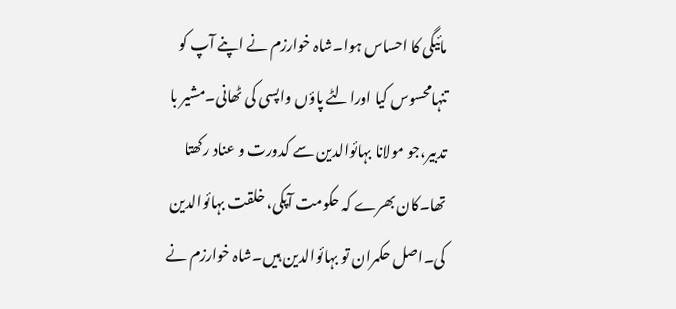مائیگی کا احساس ہوا۔شاہ خوارزم نے اپنے آپ کو تنہامحسوس کیا اورالٹے پاؤں واپسی کی ٹھانی۔مشیر با تدبیر،جو مولانا بہائوالدین سے کدورت و عناد رکھتا تھا۔کان بھرے کہ حکومت آپکی، خلقت بہائوالدین کی۔اصل حکمران تو بہائوالدین ہیں۔شاہ خوارزم نے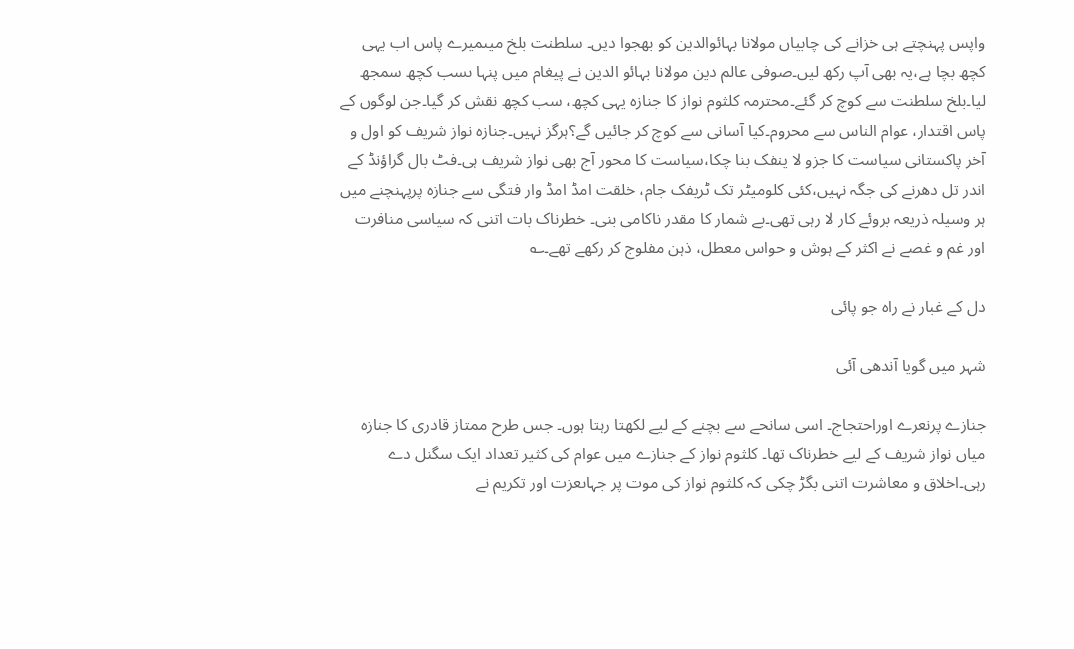واپس پہنچتے ہی خزانے کی چابیاں مولانا بہائوالدین کو بھجوا دیں۔ سلطنت بلخ میںمیرے پاس اب یہی کچھ بچا ہے،یہ بھی آپ رکھ لیں۔صوفی عالم دین مولانا بہائو الدین نے پیغام میں پنہا ںسب کچھ سمجھ لیا۔بلخ سلطنت سے کوچ کر گئے۔محترمہ کلثوم نواز کا جنازہ یہی کچھ، سب کچھ نقش کر گیا۔جن لوگوں کے پاس اقتدار، عوام الناس سے محروم۔کیا آسانی سے کوچ کر جائیں گے؟ہرگز نہیں۔جنازہ نواز شریف کو اول و آخر پاکستانی سیاست کا جزو لا ینفک بنا چکا،سیاست کا محور آج بھی نواز شریف ہی۔فٹ بال گراؤنڈ کے اندر تل دھرنے کی جگہ نہیں،کئی کلومیٹر تک ٹریفک جام، خلقت امڈ امڈ وار فتگی سے جنازہ پرپہنچنے میں ہر وسیلہ ذریعہ بروئے کار لا رہی تھی۔بے شمار کا مقدر ناکامی بنی۔ خطرناک بات اتنی کہ سیاسی منافرت اور غم و غصے نے اکثر کے ہوش و حواس معطل، ذہن مفلوج کر رکھے تھے۔؎

دل کے غبار نے راہ جو پائی

شہر میں گویا آندھی آئی

جنازے پرنعرے اوراحتجاج۔ اسی سانحے سے بچنے کے لیے لکھتا رہتا ہوں۔ جس طرح ممتاز قادری کا جنازہ میاں نواز شریف کے لیے خطرناک تھا۔ کلثوم نواز کے جنازے میں عوام کی کثیر تعداد ایک سگنل دے رہی۔اخلاق و معاشرت اتنی بگڑ چکی کہ کلثوم نواز کی موت پر جہاںعزت اور تکریم نے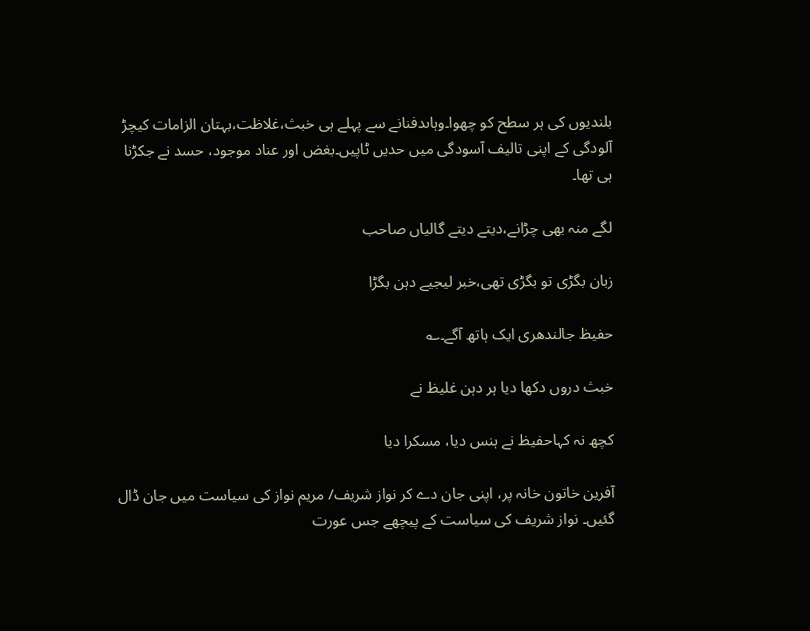بلندیوں کی ہر سطح کو چھوا۔وہاںدفنانے سے پہلے ہی خبث،غلاظت،بہتان الزامات کیچڑ آلودگی کے اپنی تالیف آسودگی میں حدیں ٹاپیں۔بغض اور عناد موجود، حسد نے جکڑنا ہی تھا۔

لگے منہ بھی چڑانے،دیتے دیتے گالیاں صاحب

زبان بگڑی تو بگڑی تھی،خبر لیجیے دہن بگڑا

حفیظ جالندھری ایک ہاتھ آگے۔؎

خبث دروں دکھا دیا ہر دہن غلیظ نے

کچھ نہ کہاحفیظ نے ہنس دیا، مسکرا دیا

آفرین خاتون خانہ پر، اپنی جان دے کر نواز شریف/ مریم نواز کی سیاست میں جان ڈال گئیں۔ نواز شریف کی سیاست کے پیچھے جس عورت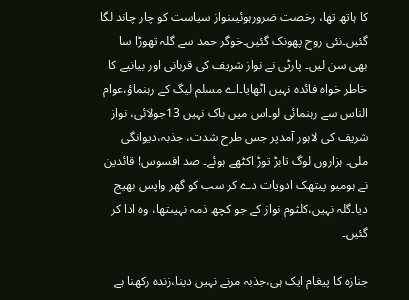کا ہاتھ تھا، رخصت ضرورہوئیںنواز سیاست کو چار چاند لگا گئیں۔نئی روح پھونک گئیں۔خوگر حمد سے گلہ تھوڑا سا بھی سن لیں۔ پارٹی نے نواز شریف کی قربانی اور بیانیے کا خاطر خواہ فائدہ نہیں اٹھایا۔اے مسلم لیگ کے رہنماؤ،عوام الناس سے رہنمائی لو۔اس میں باک نہیں 13جولائی، نواز شریف کی لاہور آمدپر جس طرح شدت، جذبہ،دیوانگی ملی۔ ہزاروں لوگ تابڑ توڑ اکٹھے ہوئے۔ صد افسوس! قائدین نے ہومیو پیتھک ادویات دے کر سب کو گھر واپس بھیج دیا۔گلہ نہیں،کلثوم نواز کے جو کچھ ذمہ نہیںتھا، وہ ادا کر گئیں۔

جنازہ کا پیغام ایک ہی،جذبہ مرنے نہیں دینا،زندہ رکھنا ہے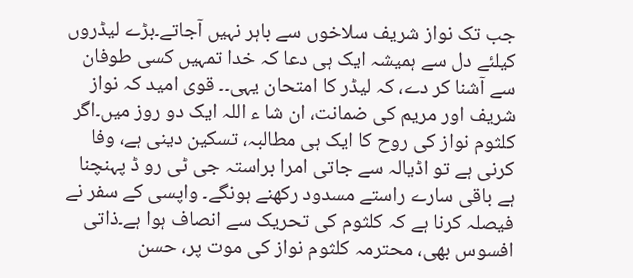جب تک نواز شریف سلاخوں سے باہر نہیں آجاتے۔بڑے لیڈروں کیلئے دل سے ہمیشہ ایک ہی دعا کہ خدا تمہیں کسی طوفان سے آشنا کر دے، کہ لیڈر کا امتحان یہی۔۔ قوی امید کہ نواز شریف اور مریم کی ضمانت، ان شا ء اللہ ایک دو روز میں۔اگر کلثوم نواز کی روح کا ایک ہی مطالبہ، تسکین دینی ہے، وفا کرنی ہے تو اڈیالہ سے جاتی امرا براستہ جی ٹی رو ڈ پہنچنا ہے باقی سارے راستے مسدود رکھنے ہونگے۔ واپسی کے سفر نے فیصلہ کرنا ہے کہ کلثوم کی تحریک سے انصاف ہوا ہے۔ذاتی افسوس بھی، محترمہ کلثوم نواز کی موت پر، حسن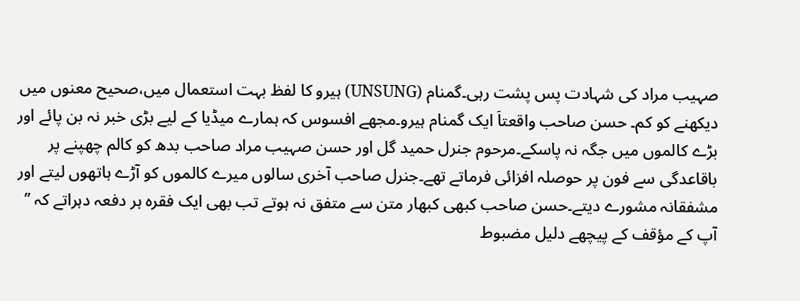صہیب مراد کی شہادت پس پشت رہی۔گمنام (UNSUNG) ہیرو کا لفظ بہت استعمال میں،صحیح معنوں میں دیکھنے کو کم۔ حسن صاحب واقعتاَ ایک گمنام ہیرو۔مجھے افسوس کہ ہمارے میڈیا کے لیے بڑی خبر نہ بن پائے اور بڑے کالموں میں جگہ نہ پاسکے۔مرحوم جنرل حمید گل اور حسن صہیب مراد صاحب بدھ کو کالم چھپنے پر باقاعدگی سے فون پر حوصلہ افزائی فرماتے تھے۔جنرل صاحب آخری سالوں میرے کالموں کو آڑے ہاتھوں لیتے اور مشفقانہ مشورے دیتے۔حسن صاحب کبھی کبھار متن سے متفق نہ ہوتے تب بھی ایک فقرہ ہر دفعہ دہراتے کہ ’’ آپ کے مؤقف کے پیچھے دلیل مضبوط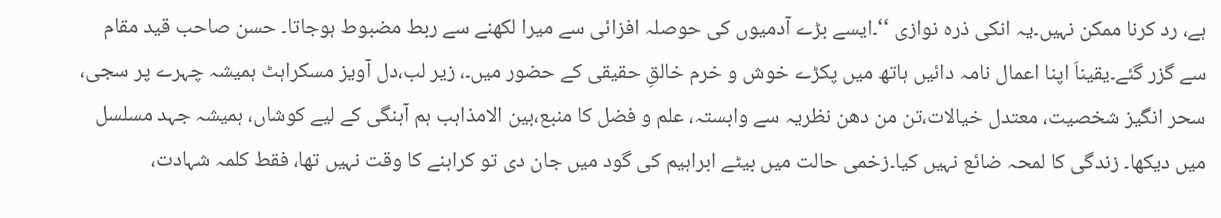ہے، رد کرنا ممکن نہیں۔یہ انکی ذرہ نوازی ‘‘۔ایسے بڑے آدمیوں کی حوصلہ افزائی سے میرا لکھنے سے ربط مضبوط ہوجاتا۔ حسن صاحب قید مقام سے گزر گئے۔یقیناَ اپنا اعمال نامہ دائیں ہاتھ میں پکڑے خوش و خرم خالقِ حقیقی کے حضور میں۔، زیر لب،دل آویز مسکراہٹ ہمیشہ چہرے پر سجی، سحر انگیز شخصیت، معتدل خیالات،تن من دھن نظریہ سے وابستہ، علم و فضل کا منبع،بین الامذاہب ہم آہنگی کے لیے کوشاں، ہمیشہ جہد مسلسل میں دیکھا۔ زندگی کا لمحہ ضائع نہیں کیا۔زخمی حالت میں بیٹے ابراہیم کی گود میں جان دی تو کراہنے کا وقت نہیں تھا، فقط کلمہ شہادت،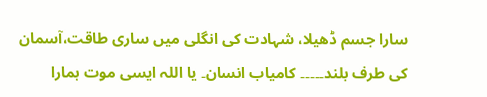سارا جسم ڈھیلا، شہادت کی انگلی میں ساری طاقت،آسمان کی طرف بلند۔۔۔۔۔ کامیاب انسان۔ یا اللہ ایسی موت ہمارا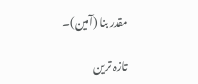مقدر بنا (آمین)۔

تازہ ترین